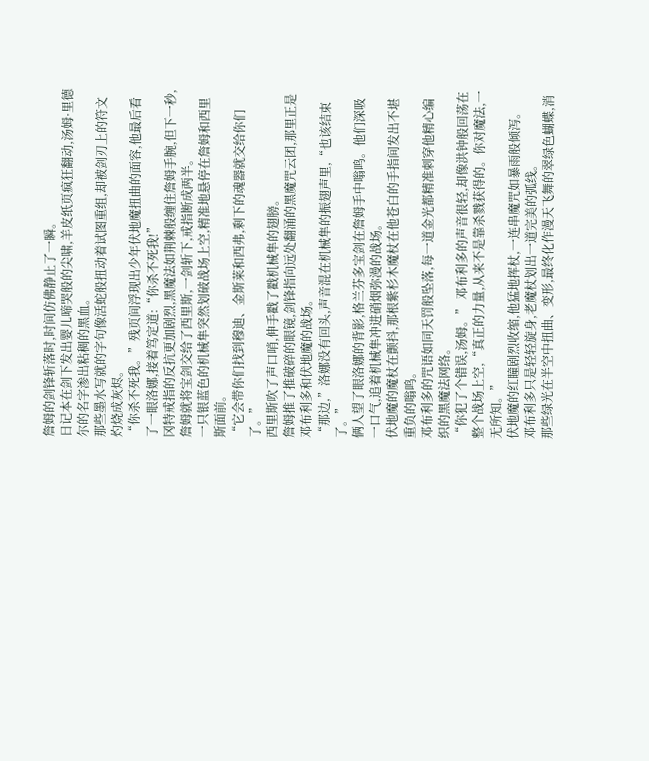詹姆的剑锋斩落时,时间仿佛静止了一瞬。
日记本在剑下发出婴儿啼哭般的尖啸,羊皮纸页疯狂翻动,汤姆·里德尔的名字渗出粘稠的黑血。
那些墨水写就的字句像活蛇般扭动着试图重组,却被剑刃上的符文灼烧成灰烬。
“你杀不死我。”残页间浮现出少年伏地魔扭曲的面容,他最后看了一眼洛娜,接着笃定道:“你杀不死我!”
冈特戒指的反抗更加剧烈,黑魔法如荆棘般缠住詹姆手腕,但下一秒,詹姆就将宝剑交给了西里斯,一剑斩下,戒指断成两半。
一只银蓝色的机械隼突然划破战场上空,精准地悬停在詹姆和西里斯面前。
“它会带你们找到穆迪、金斯莱和西弗,剩下的魂器就交给你们了。”
西里斯吹了声口哨,伸手戳了戳机械隼的翅膀。
詹姆推了推破碎的眼镜,剑锋指向远处翻涌的黑魔咒云团,那里正是邓布利多和伏地魔的战场。
“那边,”洛娜没有回头,声音混在机械隼的振翅声里,“也该结束了。”
俩人望了眼洛娜的背影,格兰芬多宝剑在詹姆手中嗡鸣。他们深吸一口气,追着机械隼冲进硝烟弥漫的战场。
伏地魔的魔杖在颤抖,那根紫杉木魔杖在他苍白的手指间发出不堪重负的嗡鸣。
邓布利多的咒语如同天罚般坠落,每一道金光都精准刺穿他精心编织的黑魔法网络。
“你犯了个错误,汤姆。” 邓布利多的声音很轻,却像洪钟般回荡在整个战场上空,“真正的力量,从来不是靠杀戮获得的。你对魔法,一无所知。”
伏地魔的红瞳剧烈收缩,他猛地挥杖,一连串魔咒如暴雨般倾泻。
邓布利多只是轻轻旋身,老魔杖划出一道完美的弧线。
那些绿光在半空中扭曲、变形,最终化作漫天飞舞的翠绿色蝴蝶,消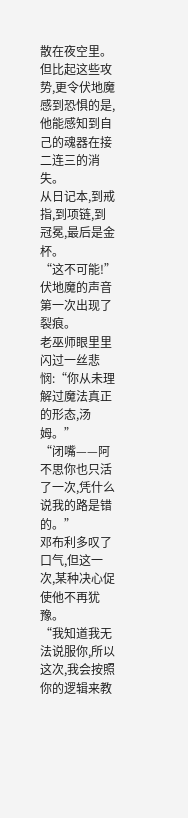散在夜空里。
但比起这些攻势,更令伏地魔感到恐惧的是,他能感知到自己的魂器在接二连三的消失。
从日记本,到戒指,到项链,到冠冕,最后是金杯。
“这不可能!” 伏地魔的声音第一次出现了裂痕。
老巫师眼里里闪过一丝悲悯:“你从未理解过魔法真正的形态,汤姆。”
“闭嘴——阿不思你也只活了一次,凭什么说我的路是错的。”
邓布利多叹了口气,但这一次,某种决心促使他不再犹豫。
“我知道我无法说服你,所以这次,我会按照你的逻辑来教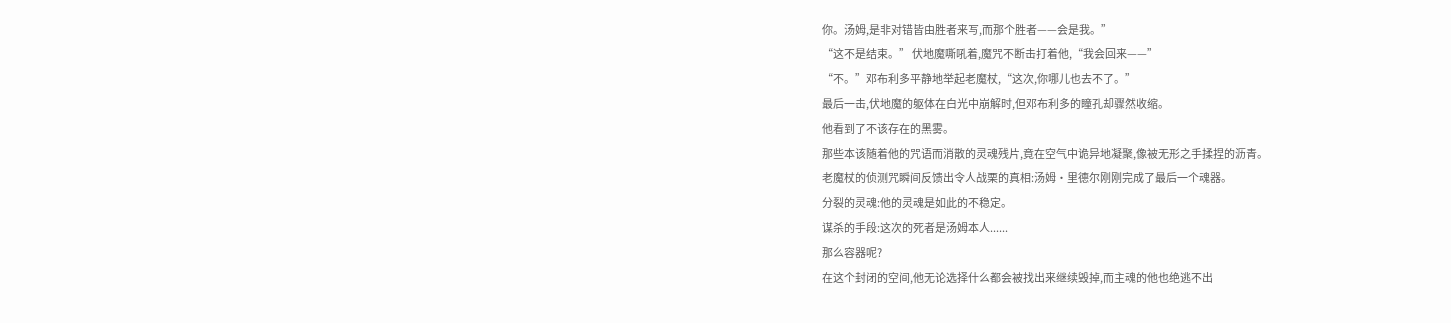你。汤姆,是非对错皆由胜者来写,而那个胜者——会是我。”
“这不是结束。” 伏地魔嘶吼着,魔咒不断击打着他,“我会回来——”
“不。”邓布利多平静地举起老魔杖,“这次,你哪儿也去不了。”
最后一击,伏地魔的躯体在白光中崩解时,但邓布利多的瞳孔却骤然收缩。
他看到了不该存在的黑雾。
那些本该随着他的咒语而消散的灵魂残片,竟在空气中诡异地凝聚,像被无形之手揉捏的沥青。
老魔杖的侦测咒瞬间反馈出令人战栗的真相:汤姆·里德尔刚刚完成了最后一个魂器。
分裂的灵魂:他的灵魂是如此的不稳定。
谋杀的手段:这次的死者是汤姆本人......
那么容器呢?
在这个封闭的空间,他无论选择什么都会被找出来继续毁掉,而主魂的他也绝逃不出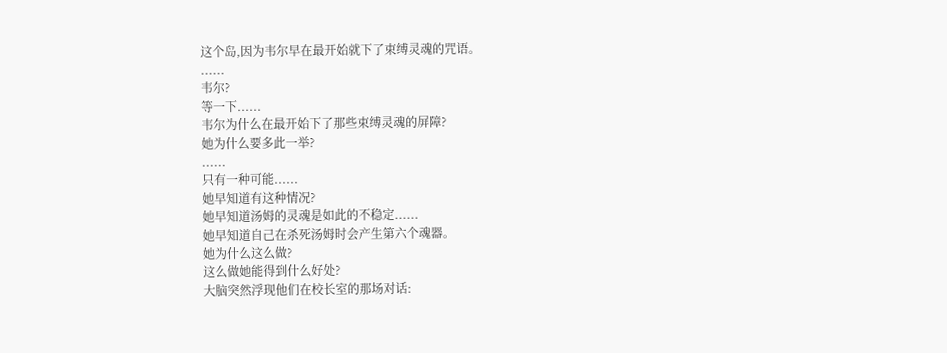这个岛,因为韦尔早在最开始就下了束缚灵魂的咒语。
......
韦尔?
等一下......
韦尔为什么在最开始下了那些束缚灵魂的屏障?
她为什么要多此一举?
......
只有一种可能......
她早知道有这种情况?
她早知道汤姆的灵魂是如此的不稳定......
她早知道自己在杀死汤姆时会产生第六个魂器。
她为什么这么做?
这么做她能得到什么好处?
大脑突然浮现他们在校长室的那场对话: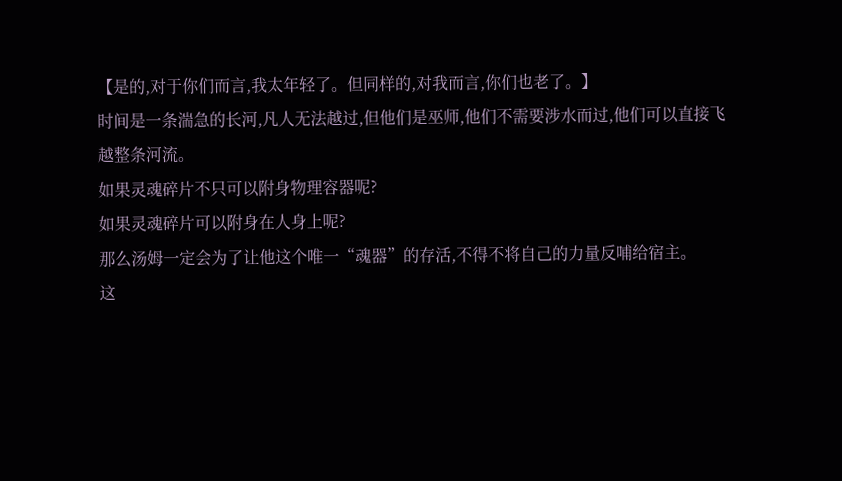【是的,对于你们而言,我太年轻了。但同样的,对我而言,你们也老了。】
时间是一条湍急的长河,凡人无法越过,但他们是巫师,他们不需要涉水而过,他们可以直接飞越整条河流。
如果灵魂碎片不只可以附身物理容器呢?
如果灵魂碎片可以附身在人身上呢?
那么汤姆一定会为了让他这个唯一“魂器”的存活,不得不将自己的力量反哺给宿主。
这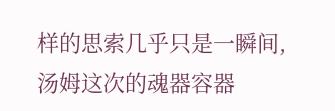样的思索几乎只是一瞬间,汤姆这次的魂器容器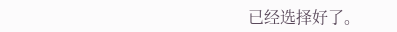已经选择好了。